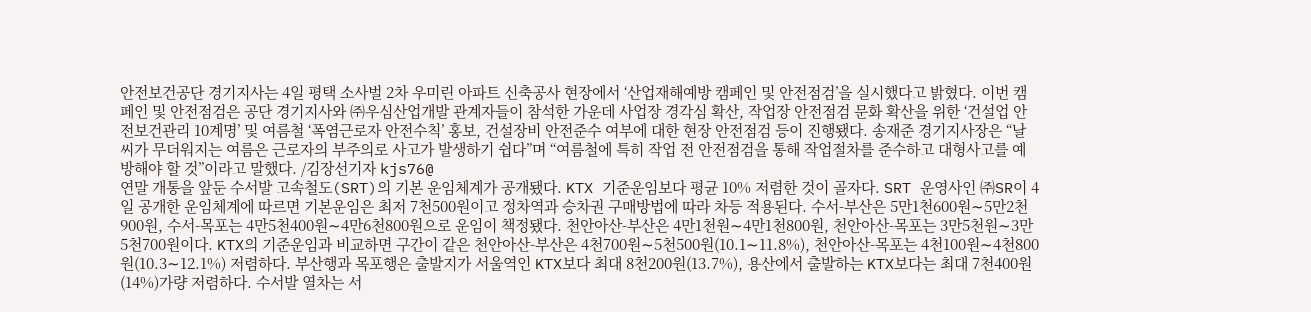안전보건공단 경기지사는 4일 평택 소사벌 2차 우미린 아파트 신축공사 현장에서 ‘산업재해예방 캠페인 및 안전점검’을 실시했다고 밝혔다. 이번 캠페인 및 안전점검은 공단 경기지사와 ㈜우심산업개발 관계자들이 참석한 가운데 사업장 경각심 확산, 작업장 안전점검 문화 확산을 위한 ‘건설업 안전보건관리 10계명’ 및 여름철 ‘폭염근로자 안전수칙’ 홍보, 건설장비 안전준수 여부에 대한 현장 안전점검 등이 진행됐다. 송재준 경기지사장은 “날씨가 무더워지는 여름은 근로자의 부주의로 사고가 발생하기 쉽다”며 “여름철에 특히 작업 전 안전점검을 통해 작업절차를 준수하고 대형사고를 예방해야 할 것”이라고 말했다. /김장선기자 kjs76@
연말 개통을 앞둔 수서발 고속철도(SRT)의 기본 운임체계가 공개됐다. KTX 기준운임보다 평균 10% 저렴한 것이 골자다. SRT 운영사인 ㈜SR이 4일 공개한 운임체계에 따르면 기본운임은 최저 7천500원이고 정차역과 승차권 구매방법에 따라 차등 적용된다. 수서-부산은 5만1천600원∼5만2천900원, 수서-목포는 4만5천400원∼4만6천800원으로 운임이 책정됐다. 천안아산-부산은 4만1천원∼4만1천800원, 천안아산-목포는 3만5천원∼3만5천700원이다. KTX의 기준운임과 비교하면 구간이 같은 천안아산-부산은 4천700원∼5천500원(10.1∼11.8%), 천안아산-목포는 4천100원∼4천800원(10.3∼12.1%) 저렴하다. 부산행과 목포행은 출발지가 서울역인 KTX보다 최대 8천200원(13.7%), 용산에서 출발하는 KTX보다는 최대 7천400원(14%)가량 저렴하다. 수서발 열차는 서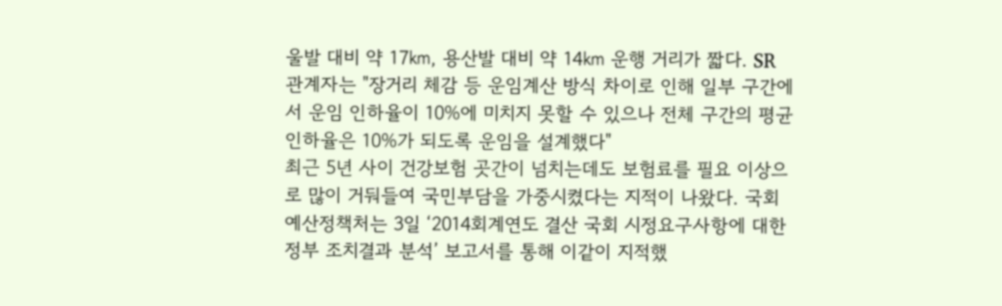울발 대비 약 17㎞, 용산발 대비 약 14㎞ 운행 거리가 짧다. SR 관계자는 "장거리 체감 등 운임계산 방식 차이로 인해 일부 구간에서 운임 인하율이 10%에 미치지 못할 수 있으나 전체 구간의 평균 인하율은 10%가 되도록 운임을 설계했다"
최근 5년 사이 건강보험 곳간이 넘치는데도 보험료를 필요 이상으로 많이 거둬들여 국민부담을 가중시켰다는 지적이 나왔다. 국회예산정책처는 3일 ‘2014회계연도 결산 국회 시정요구사항에 대한 정부 조치결과 분석’ 보고서를 통해 이같이 지적했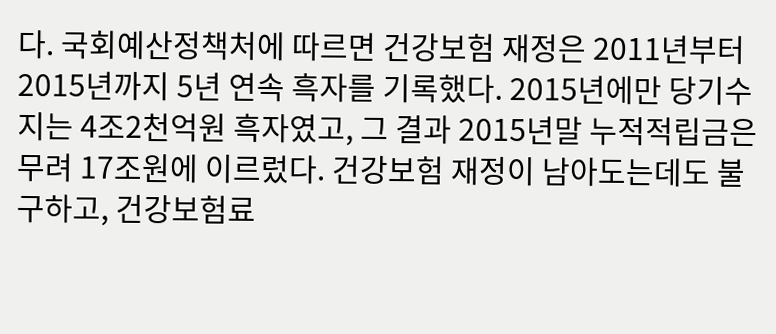다. 국회예산정책처에 따르면 건강보험 재정은 2011년부터 2015년까지 5년 연속 흑자를 기록했다. 2015년에만 당기수지는 4조2천억원 흑자였고, 그 결과 2015년말 누적적립금은 무려 17조원에 이르렀다. 건강보험 재정이 남아도는데도 불구하고, 건강보험료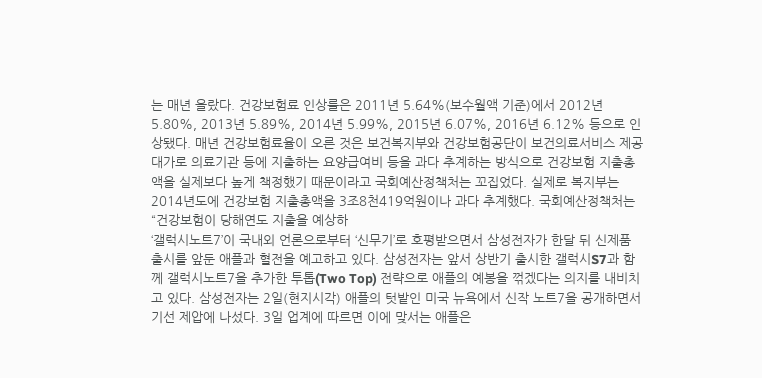는 매년 올랐다. 건강보험료 인상률은 2011년 5.64%(보수월액 기준)에서 2012년 5.80%, 2013년 5.89%, 2014년 5.99%, 2015년 6.07%, 2016년 6.12% 등으로 인상됐다. 매년 건강보험료율이 오른 것은 보건복지부와 건강보험공단이 보건의료서비스 제공 대가로 의료기관 등에 지출하는 요양급여비 등을 과다 추계하는 방식으로 건강보험 지출총액을 실제보다 높게 책정했기 때문이라고 국회예산정책처는 꼬집었다. 실제로 복지부는 2014년도에 건강보험 지출총액을 3조8천419억원이나 과다 추계했다. 국회예산정책처는 “건강보험이 당해연도 지출을 예상하
‘갤럭시노트7’이 국내외 언론으로부터 ‘신무기’로 호평받으면서 삼성전자가 한달 뒤 신제품 출시를 앞둔 애플과 혈전을 예고하고 있다. 삼성전자는 앞서 상반기 출시한 갤럭시S7과 함께 갤럭시노트7을 추가한 투톱(Two Top) 전략으로 애플의 예봉을 꺾겠다는 의지를 내비치고 있다. 삼성전자는 2일(현지시각) 애플의 텃밭인 미국 뉴욕에서 신작 노트7을 공개하면서 기선 제압에 나섰다. 3일 업계에 따르면 이에 맞서는 애플은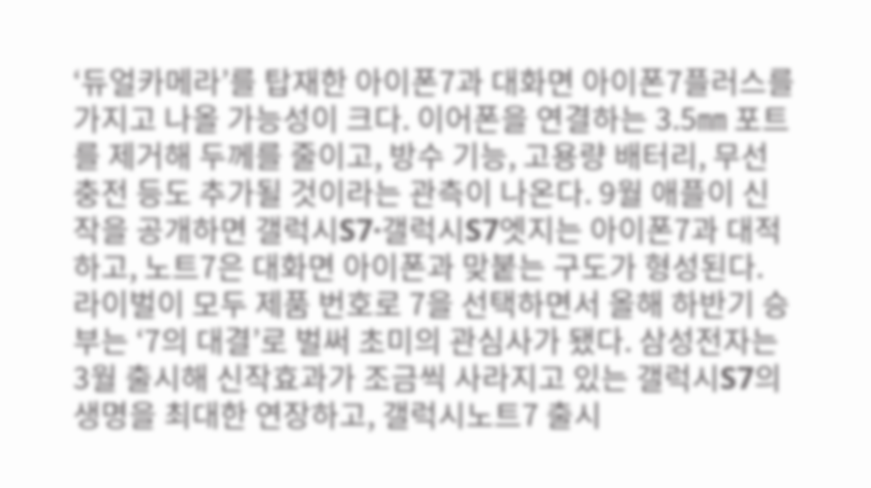‘듀얼카메라’를 탑재한 아이폰7과 대화면 아이폰7플러스를 가지고 나올 가능성이 크다. 이어폰을 연결하는 3.5㎜ 포트를 제거해 두께를 줄이고, 방수 기능, 고용량 배터리, 무선 충전 등도 추가될 것이라는 관측이 나온다. 9월 애플이 신작을 공개하면 갤럭시S7·갤럭시S7엣지는 아이폰7과 대적하고, 노트7은 대화면 아이폰과 맞붙는 구도가 형성된다. 라이벌이 모두 제품 번호로 7을 선택하면서 올해 하반기 승부는 ‘7의 대결’로 벌써 초미의 관심사가 됐다. 삼성전자는 3월 출시해 신작효과가 조금씩 사라지고 있는 갤럭시S7의 생명을 최대한 연장하고, 갤럭시노트7 출시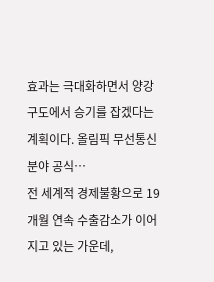효과는 극대화하면서 양강 구도에서 승기를 잡겠다는 계획이다. 올림픽 무선통신 분야 공식…
전 세계적 경제불황으로 19개월 연속 수출감소가 이어지고 있는 가운데,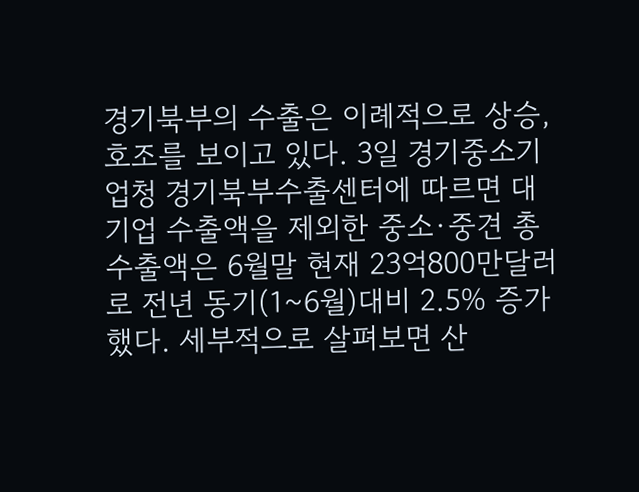경기북부의 수출은 이례적으로 상승, 호조를 보이고 있다. 3일 경기중소기업청 경기북부수출센터에 따르면 대기업 수출액을 제외한 중소·중견 총수출액은 6월말 현재 23억800만달러로 전년 동기(1~6월)대비 2.5% 증가했다. 세부적으로 살펴보면 산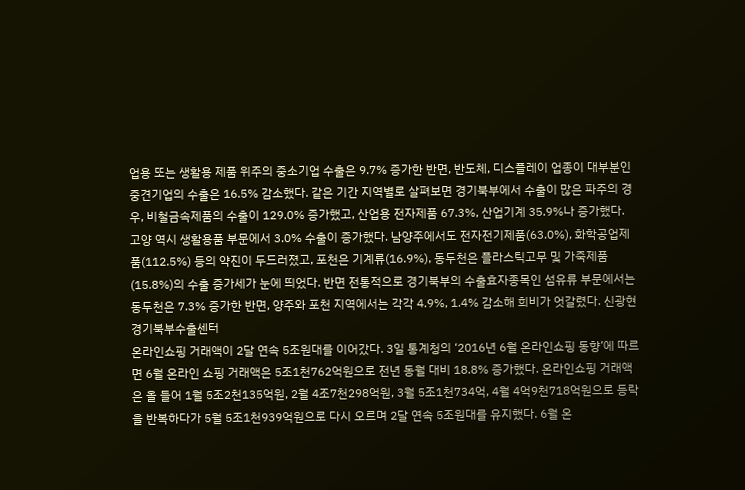업용 또는 생활용 제품 위주의 중소기업 수출은 9.7% 증가한 반면, 반도체, 디스플레이 업종이 대부분인 중견기업의 수출은 16.5% 감소했다. 같은 기간 지역별로 살펴보면 경기북부에서 수출이 많은 파주의 경우, 비철금속제품의 수출이 129.0% 증가했고, 산업용 전자제품 67.3%, 산업기계 35.9%나 증가했다. 고양 역시 생활용품 부문에서 3.0% 수출이 증가했다. 남양주에서도 전자전기제품(63.0%), 화학공업제품(112.5%) 등의 약진이 두드러졌고, 포천은 기계류(16.9%), 동두천은 플라스틱고무 및 가죽제품(15.8%)의 수출 증가세가 눈에 띄었다. 반면 전통적으로 경기북부의 수출효자종목인 섬유류 부문에서는 동두천은 7.3% 증가한 반면, 양주와 포천 지역에서는 각각 4.9%, 1.4% 감소해 희비가 엇갈렸다. 신광현 경기북부수출센터
온라인쇼핑 거래액이 2달 연속 5조원대를 이어갔다. 3일 통계청의 ‘2016년 6월 온라인쇼핑 동향’에 따르면 6월 온라인 쇼핑 거래액은 5조1천762억원으로 전년 동월 대비 18.8% 증가했다. 온라인쇼핑 거래액은 올 들어 1월 5조2천135억원, 2월 4조7천298억원, 3월 5조1천734억, 4월 4억9천718억원으로 등락을 반복하다가 5월 5조1천939억원으로 다시 오르며 2달 연속 5조원대를 유지했다. 6월 온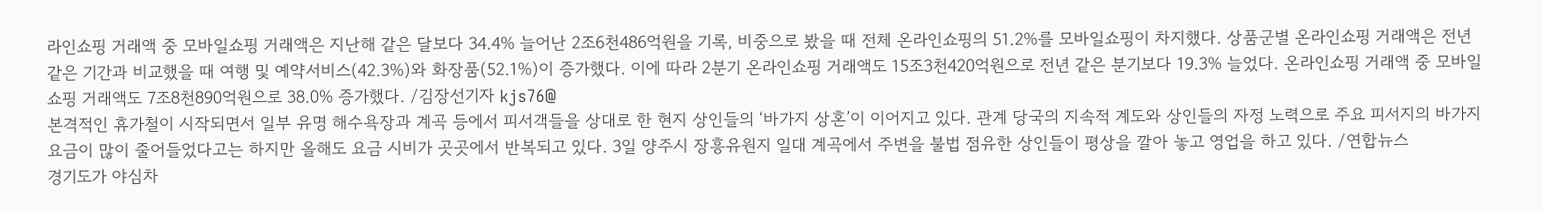라인쇼핑 거래액 중 모바일쇼핑 거래액은 지난해 같은 달보다 34.4% 늘어난 2조6천486억원을 기록, 비중으로 봤을 때 전체 온라인쇼핑의 51.2%를 모바일쇼핑이 차지했다. 상품군별 온라인쇼핑 거래액은 전년 같은 기간과 비교했을 때 여행 및 예약서비스(42.3%)와 화장품(52.1%)이 증가했다. 이에 따라 2분기 온라인쇼핑 거래액도 15조3천420억원으로 전년 같은 분기보다 19.3% 늘었다. 온라인쇼핑 거래액 중 모바일쇼핑 거래액도 7조8천890억원으로 38.0% 증가했다. /김장선기자 kjs76@
본격적인 휴가철이 시작되면서 일부 유명 해수욕장과 계곡 등에서 피서객들을 상대로 한 현지 상인들의 ‘바가지 상혼’이 이어지고 있다. 관계 당국의 지속적 계도와 상인들의 자정 노력으로 주요 피서지의 바가지 요금이 많이 줄어들었다고는 하지만 올해도 요금 시비가 곳곳에서 반복되고 있다. 3일 양주시 장흥유원지 일대 계곡에서 주변을 불법 점유한 상인들이 평상을 깔아 놓고 영업을 하고 있다. /연합뉴스
경기도가 야심차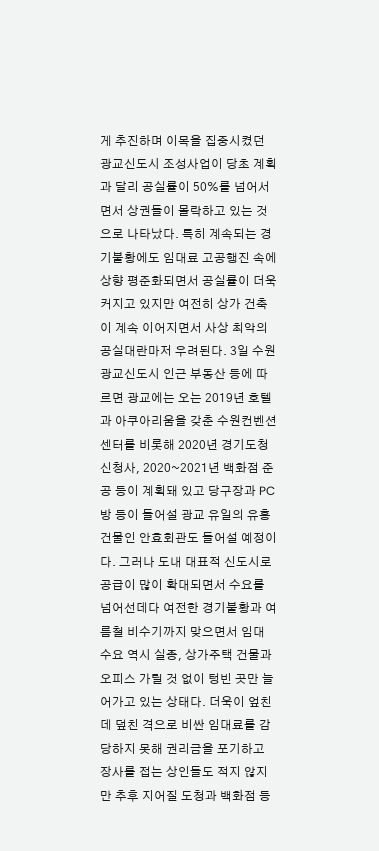게 추진하며 이목을 집중시켰던 광교신도시 조성사업이 당초 계획과 달리 공실률이 50%를 넘어서면서 상권들이 몰락하고 있는 것으로 나타났다. 특히 계속되는 경기불황에도 임대료 고공행진 속에 상향 평준화되면서 공실률이 더욱 커지고 있지만 여전히 상가 건축이 계속 이어지면서 사상 최악의 공실대란마저 우려된다. 3일 수원 광교신도시 인근 부동산 등에 따르면 광교에는 오는 2019년 호텔과 아쿠아리움을 갖춘 수원컨벤션센터를 비롯해 2020년 경기도청 신청사, 2020~2021년 백화점 준공 등이 계획돼 있고 당구장과 PC방 등이 들어설 광교 유일의 유흥건물인 안효회관도 들어설 예정이다. 그러나 도내 대표적 신도시로 공급이 많이 확대되면서 수요를 넘어선데다 여전한 경기불황과 여름철 비수기까지 맞으면서 임대 수요 역시 실종, 상가주택 건물과 오피스 가릴 것 없이 텅빈 곳만 늘어가고 있는 상태다. 더욱이 엎친데 덮친 격으로 비싼 임대료를 감당하지 못해 권리금을 포기하고 장사를 접는 상인들도 적지 않지만 추후 지어질 도청과 백화점 등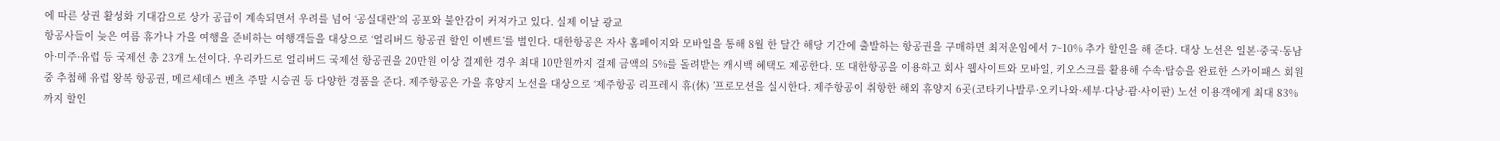에 따른 상권 활성화 기대감으로 상가 공급이 계속되면서 우려를 넘어 ‘공실대란’의 공포와 불안감이 커져가고 있다. 실제 이날 광교
항공사들이 늦은 여름 휴가나 가을 여행을 준비하는 여행객들을 대상으로 ‘얼리버드 항공권 할인 이벤트’를 벌인다. 대한항공은 자사 홈페이지와 모바일을 통해 8월 한 달간 해당 기간에 출발하는 항공권을 구매하면 최저운임에서 7~10% 추가 할인을 해 준다. 대상 노선은 일본·중국·동남아·미주·유럽 등 국제선 총 23개 노선이다. 우리카드로 얼리버드 국제선 항공권을 20만원 이상 결제한 경우 최대 10만원까지 결제 금액의 5%를 돌려받는 캐시백 혜택도 제공한다. 또 대한항공을 이용하고 회사 웹사이트와 모바일, 키오스크를 활용해 수속·탑승을 완료한 스카이패스 회원 중 추첨해 유럽 왕복 항공권, 메르세데스 벤츠 주말 시승권 등 다양한 경품을 준다. 제주항공은 가을 휴양지 노선을 대상으로 ‘제주항공 리프레시 휴(休) ’프로모션을 실시한다. 제주항공이 취항한 해외 휴양지 6곳(코타키나발루·오키나와·세부·다낭·괌·사이판) 노선 이용객에게 최대 83%까지 할인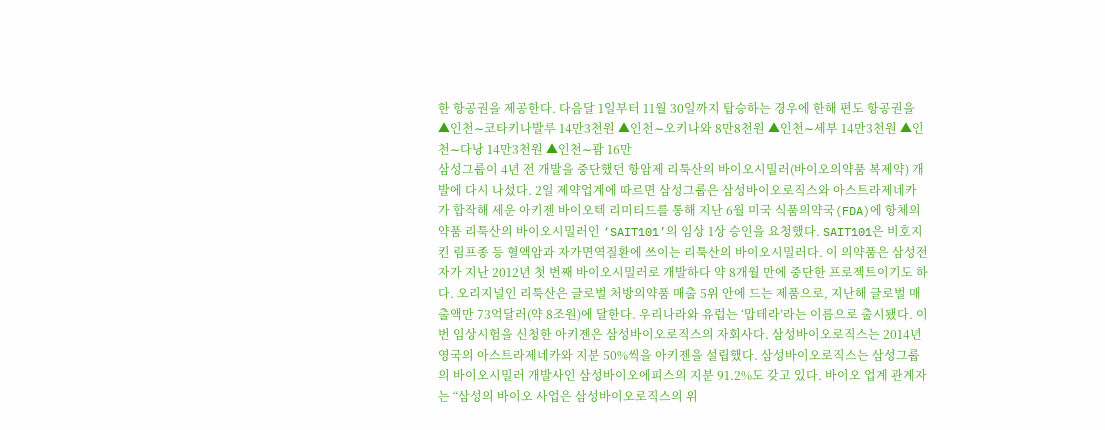한 항공권을 제공한다. 다음달 1일부터 11월 30일까지 탑승하는 경우에 한해 편도 항공권을 ▲인천∼코타키나발루 14만3천원 ▲인천∼오키나와 8만8천원 ▲인천∼세부 14만3천원 ▲인천∼다낭 14만3천원 ▲인천∼괌 16만
삼성그룹이 4년 전 개발을 중단했던 항암제 리툭산의 바이오시밀러(바이오의약품 복제약) 개발에 다시 나섰다. 2일 제약업계에 따르면 삼성그룹은 삼성바이오로직스와 아스트라제네카가 합작해 세운 아키젠 바이오텍 리미티드를 통해 지난 6월 미국 식품의약국(FDA)에 항체의약품 리툭산의 바이오시밀러인 ‘SAIT101’의 임상 1상 승인을 요청했다. SAIT101은 비호지킨 림프종 등 혈액암과 자가면역질환에 쓰이는 리툭산의 바이오시밀러다. 이 의약품은 삼성전자가 지난 2012년 첫 번째 바이오시밀러로 개발하다 약 8개월 만에 중단한 프로젝트이기도 하다. 오리지널인 리툭산은 글로벌 처방의약품 매출 5위 안에 드는 제품으로, 지난해 글로벌 매출액만 73억달러(약 8조원)에 달한다. 우리나라와 유럽는 ‘맙테라’라는 이름으로 출시됐다. 이번 임상시험을 신청한 아키젠은 삼성바이오로직스의 자회사다. 삼성바이오로직스는 2014년 영국의 아스트라제네카와 지분 50%씩을 아키젠을 설립했다. 삼성바이오로직스는 삼성그룹의 바이오시밀러 개발사인 삼성바이오에피스의 지분 91.2%도 갖고 있다. 바이오 업계 관계자는 “삼성의 바이오 사업은 삼성바이오로직스의 위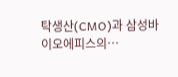탁생산(CMO)과 삼성바이오에피스의…